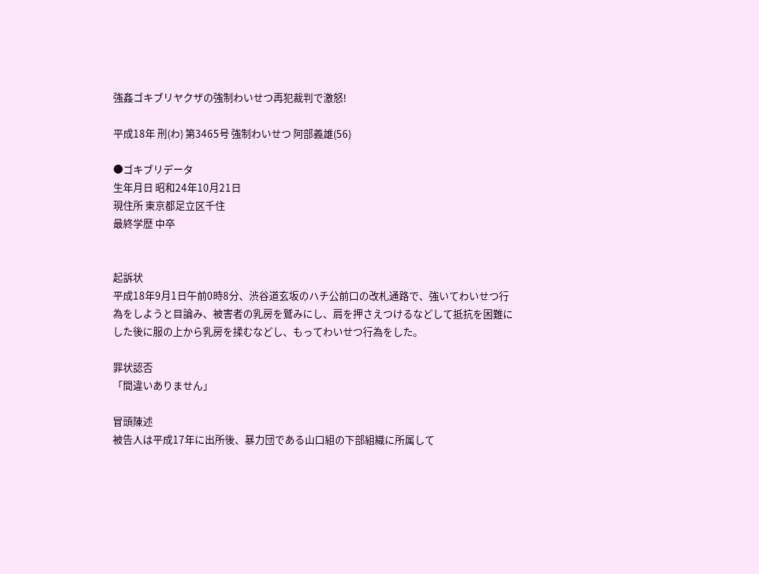強姦ゴキブリヤクザの強制わいせつ再犯裁判で激怒!

平成18年 刑(わ) 第3465号 強制わいせつ 阿部義雄(56)

●ゴキブリデータ
生年月日 昭和24年10月21日
現住所 東京都足立区千住
最終学歴 中卒


起訴状
平成18年9月1日午前0時8分、渋谷道玄坂のハチ公前口の改札通路で、強いてわいせつ行為をしようと目論み、被害者の乳房を鷲みにし、肩を押さえつけるなどして抵抗を困難にした後に服の上から乳房を揉むなどし、もってわいせつ行為をした。

罪状認否
「間違いありません」

冒頭陳述
被告人は平成17年に出所後、暴力団である山口組の下部組織に所属して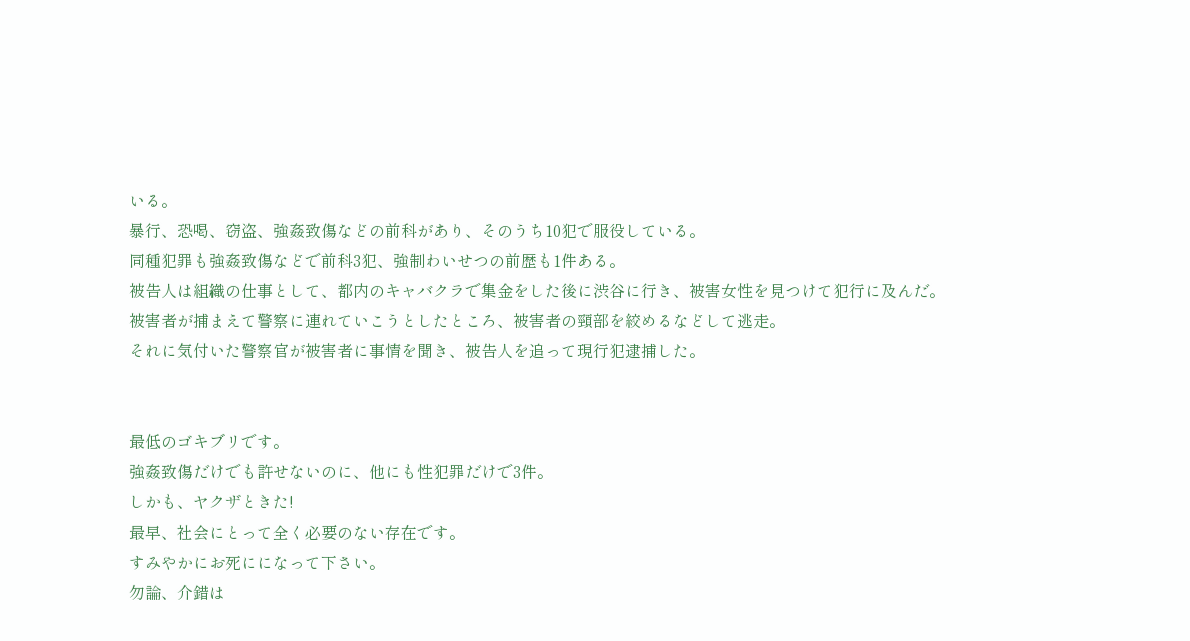いる。
暴行、恐喝、窃盗、強姦致傷などの前科があり、そのうち10犯で服役している。
同種犯罪も強姦致傷などで前科3犯、強制わいせつの前歴も1件ある。
被告人は組織の仕事として、都内のキャバクラで集金をした後に渋谷に行き、被害女性を見つけて犯行に及んだ。
被害者が捕まえて警察に連れていこうとしたところ、被害者の頸部を絞めるなどして逃走。
それに気付いた警察官が被害者に事情を聞き、被告人を追って現行犯逮捕した。


最低のゴキブリです。
強姦致傷だけでも許せないのに、他にも性犯罪だけで3件。
しかも、ヤクザときた!
最早、社会にとって全く必要のない存在です。
すみやかにお死にになって下さい。
勿論、介錯は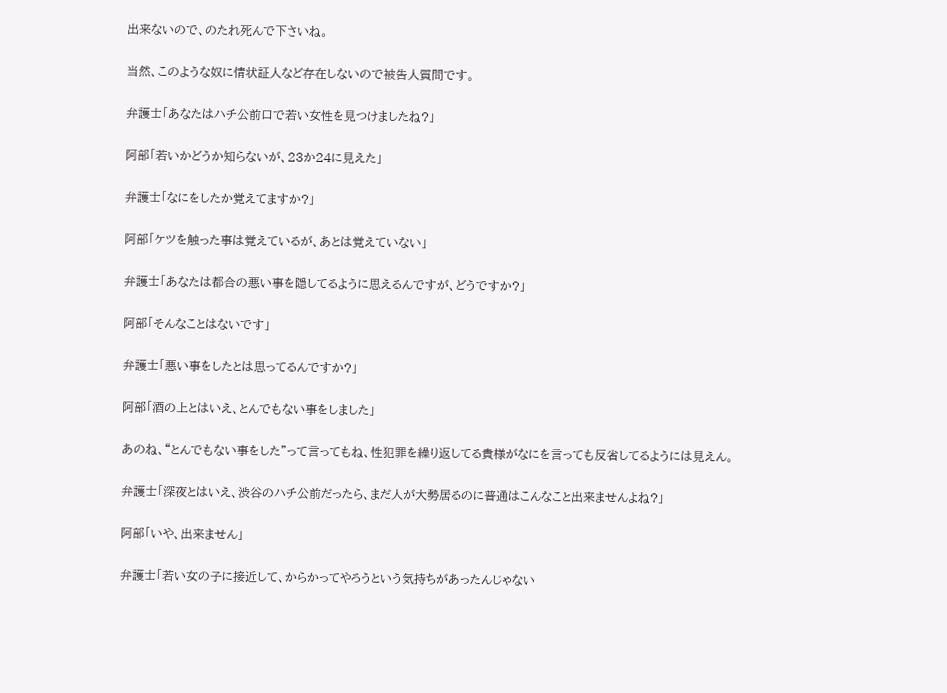出来ないので、のたれ死んで下さいね。

当然、このような奴に情状証人など存在しないので被告人質問です。

弁護士「あなたはハチ公前口で若い女性を見つけましたね?」

阿部「若いかどうか知らないが、23か24に見えた」

弁護士「なにをしたか覚えてますか?」

阿部「ケツを触った事は覚えているが、あとは覚えていない」

弁護士「あなたは都合の悪い事を隠してるように思えるんですが、どうですか?」

阿部「そんなことはないです」

弁護士「悪い事をしたとは思ってるんですか?」

阿部「酒の上とはいえ、とんでもない事をしました」

あのね、“とんでもない事をした”って言ってもね、性犯罪を繰り返してる貴様がなにを言っても反省してるようには見えん。

弁護士「深夜とはいえ、渋谷のハチ公前だったら、まだ人が大勢居るのに普通はこんなこと出来ませんよね?」

阿部「いや、出来ません」

弁護士「若い女の子に接近して、からかってやろうという気持ちがあったんじゃない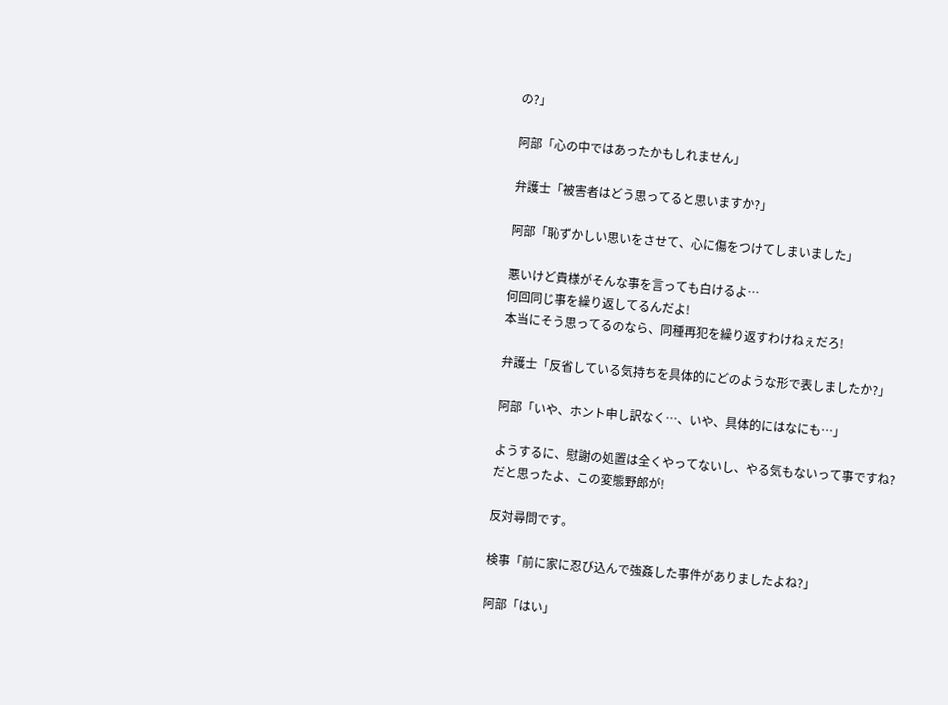の?」

阿部「心の中ではあったかもしれません」

弁護士「被害者はどう思ってると思いますか?」

阿部「恥ずかしい思いをさせて、心に傷をつけてしまいました」

悪いけど貴様がそんな事を言っても白けるよ…
何回同じ事を繰り返してるんだよ!
本当にそう思ってるのなら、同種再犯を繰り返すわけねぇだろ!

弁護士「反省している気持ちを具体的にどのような形で表しましたか?」

阿部「いや、ホント申し訳なく…、いや、具体的にはなにも…」

ようするに、慰謝の処置は全くやってないし、やる気もないって事ですね?
だと思ったよ、この変態野郎が!

反対尋問です。

検事「前に家に忍び込んで強姦した事件がありましたよね?」

阿部「はい」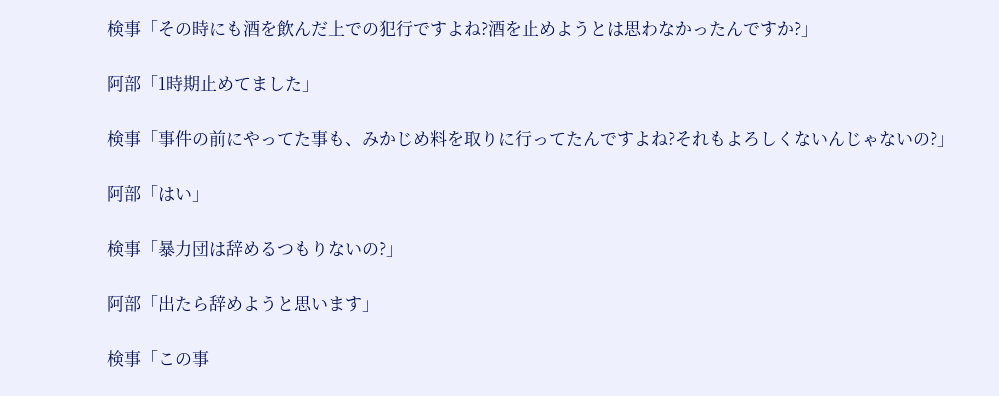検事「その時にも酒を飲んだ上での犯行ですよね?酒を止めようとは思わなかったんですか?」

阿部「1時期止めてました」

検事「事件の前にやってた事も、みかじめ料を取りに行ってたんですよね?それもよろしくないんじゃないの?」

阿部「はい」

検事「暴力団は辞めるつもりないの?」

阿部「出たら辞めようと思います」

検事「この事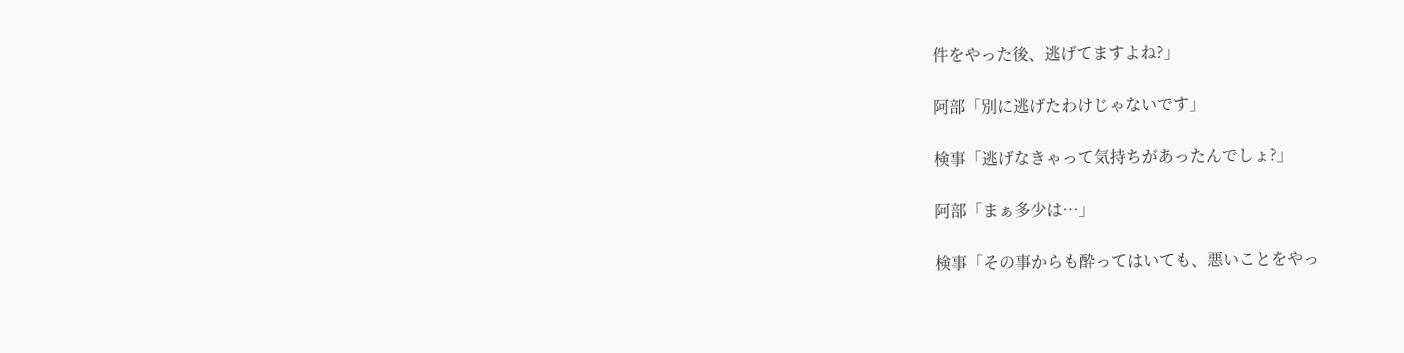件をやった後、逃げてますよね?」

阿部「別に逃げたわけじゃないです」

検事「逃げなきゃって気持ちがあったんでしょ?」

阿部「まぁ多少は…」

検事「その事からも酔ってはいても、悪いことをやっ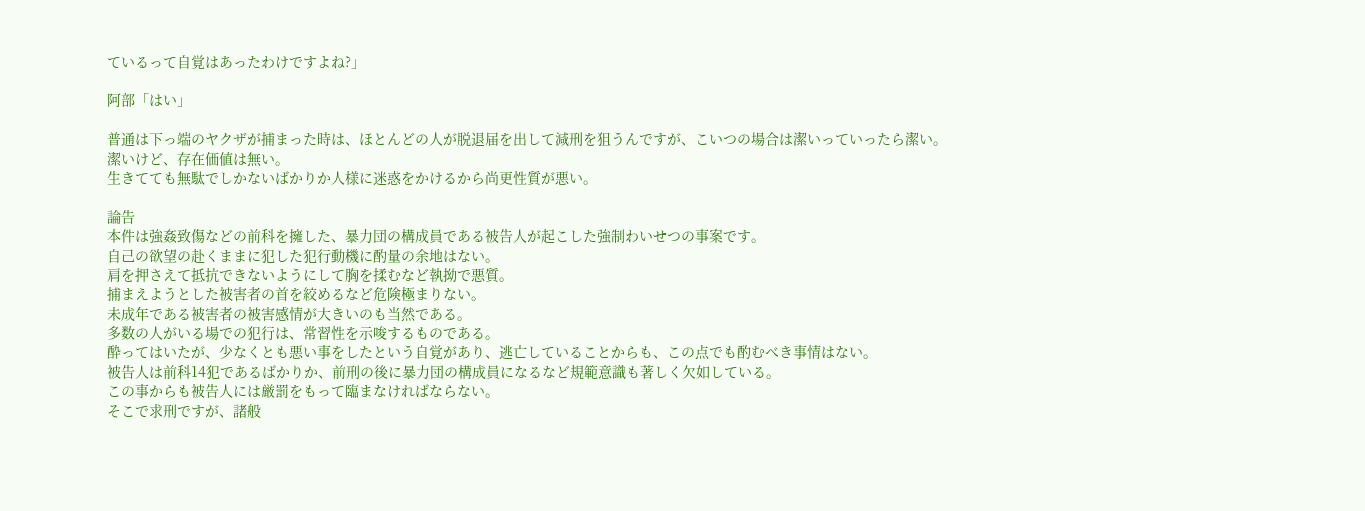ているって自覚はあったわけですよね?」

阿部「はい」

普通は下っ端のヤクザが捕まった時は、ほとんどの人が脱退届を出して減刑を狙うんですが、こいつの場合は潔いっていったら潔い。
潔いけど、存在価値は無い。
生きてても無駄でしかないばかりか人様に迷惑をかけるから尚更性質が悪い。

論告
本件は強姦致傷などの前科を擁した、暴力団の構成員である被告人が起こした強制わいせつの事案です。
自己の欲望の赴くままに犯した犯行動機に酌量の余地はない。
肩を押さえて抵抗できないようにして胸を揉むなど執拗で悪質。
捕まえようとした被害者の首を絞めるなど危険極まりない。
未成年である被害者の被害感情が大きいのも当然である。
多数の人がいる場での犯行は、常習性を示唆するものである。
酔ってはいたが、少なくとも悪い事をしたという自覚があり、逃亡していることからも、この点でも酌むべき事情はない。
被告人は前科14犯であるばかりか、前刑の後に暴力団の構成員になるなど規範意識も著しく欠如している。
この事からも被告人には厳罰をもって臨まなければならない。
そこで求刑ですが、諸般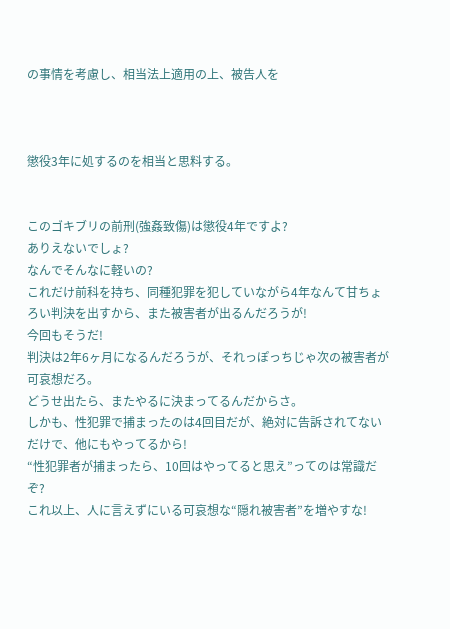の事情を考慮し、相当法上適用の上、被告人を



懲役3年に処するのを相当と思料する。


このゴキブリの前刑(強姦致傷)は懲役4年ですよ?
ありえないでしょ?
なんでそんなに軽いの?
これだけ前科を持ち、同種犯罪を犯していながら4年なんて甘ちょろい判決を出すから、また被害者が出るんだろうが!
今回もそうだ!
判決は2年6ヶ月になるんだろうが、それっぽっちじゃ次の被害者が可哀想だろ。
どうせ出たら、またやるに決まってるんだからさ。
しかも、性犯罪で捕まったのは4回目だが、絶対に告訴されてないだけで、他にもやってるから!
“性犯罪者が捕まったら、10回はやってると思え”ってのは常識だぞ?
これ以上、人に言えずにいる可哀想な“隠れ被害者”を増やすな!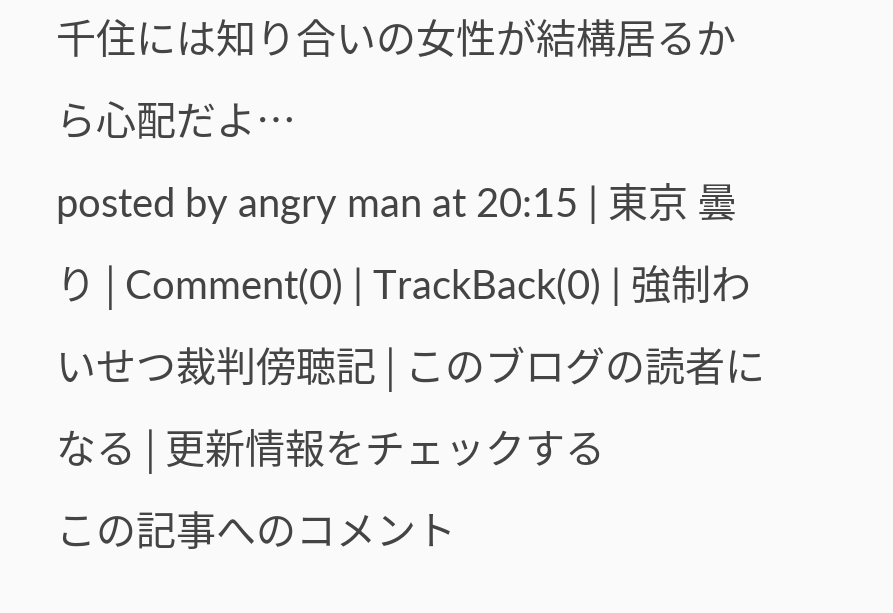千住には知り合いの女性が結構居るから心配だよ…
posted by angry man at 20:15 | 東京 曇り | Comment(0) | TrackBack(0) | 強制わいせつ裁判傍聴記 | このブログの読者になる | 更新情報をチェックする
この記事へのコメント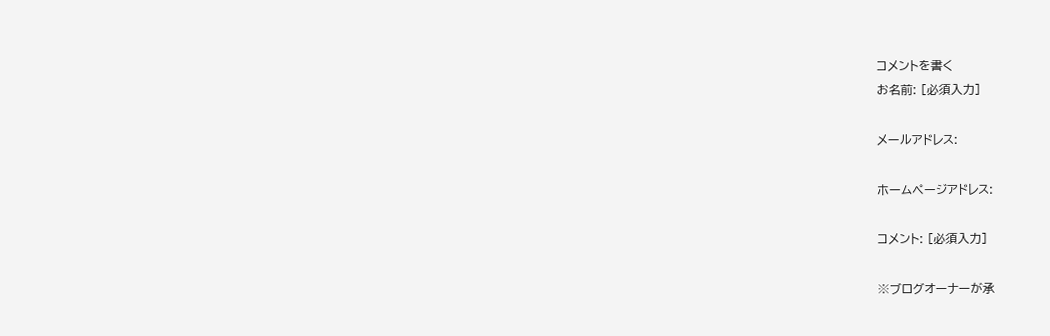コメントを書く
お名前: [必須入力]

メールアドレス:

ホームページアドレス:

コメント: [必須入力]

※ブログオーナーが承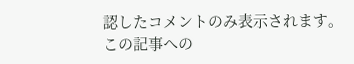認したコメントのみ表示されます。
この記事への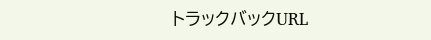トラックバックURL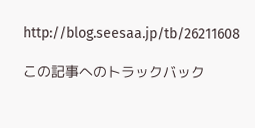http://blog.seesaa.jp/tb/26211608

この記事へのトラックバック